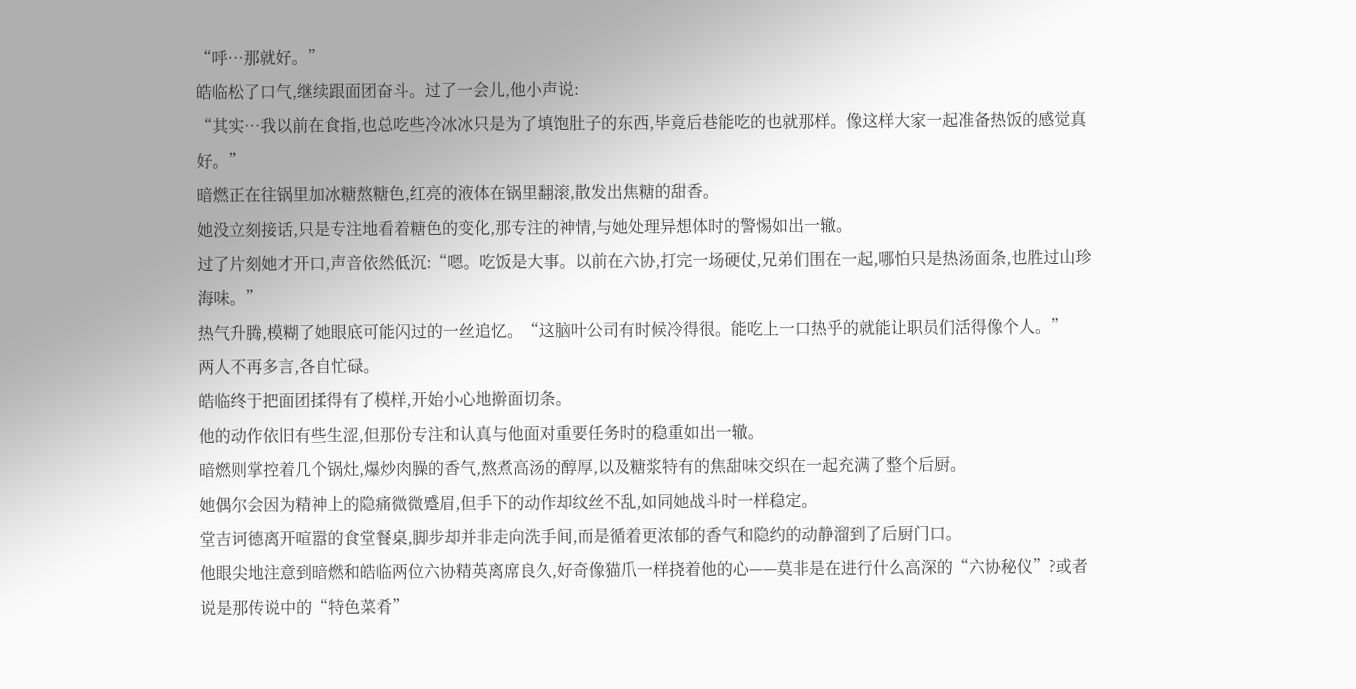“呼…那就好。”
皓临松了口气,继续跟面团奋斗。过了一会儿,他小声说:
“其实…我以前在食指,也总吃些冷冰冰只是为了填饱肚子的东西,毕竟后巷能吃的也就那样。像这样大家一起准备热饭的感觉真好。”
暗燃正在往锅里加冰糖熬糖色,红亮的液体在锅里翻滚,散发出焦糖的甜香。
她没立刻接话,只是专注地看着糖色的变化,那专注的神情,与她处理异想体时的警惕如出一辙。
过了片刻她才开口,声音依然低沉:“嗯。吃饭是大事。以前在六协,打完一场硬仗,兄弟们围在一起,哪怕只是热汤面条,也胜过山珍海味。”
热气升腾,模糊了她眼底可能闪过的一丝追忆。“这脑叶公司有时候冷得很。能吃上一口热乎的就能让职员们活得像个人。”
两人不再多言,各自忙碌。
皓临终于把面团揉得有了模样,开始小心地擀面切条。
他的动作依旧有些生涩,但那份专注和认真与他面对重要任务时的稳重如出一辙。
暗燃则掌控着几个锅灶,爆炒肉臊的香气,熬煮高汤的醇厚,以及糖浆特有的焦甜味交织在一起充满了整个后厨。
她偶尔会因为精神上的隐痛微微蹙眉,但手下的动作却纹丝不乱,如同她战斗时一样稳定。
堂吉诃德离开喧嚣的食堂餐桌,脚步却并非走向洗手间,而是循着更浓郁的香气和隐约的动静溜到了后厨门口。
他眼尖地注意到暗燃和皓临两位六协精英离席良久,好奇像猫爪一样挠着他的心——莫非是在进行什么高深的“六协秘仪”?或者说是那传说中的“特色菜肴”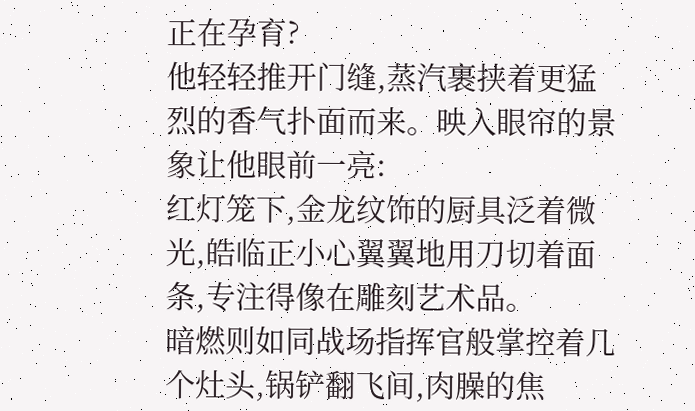正在孕育?
他轻轻推开门缝,蒸汽裹挟着更猛烈的香气扑面而来。映入眼帘的景象让他眼前一亮:
红灯笼下,金龙纹饰的厨具泛着微光,皓临正小心翼翼地用刀切着面条,专注得像在雕刻艺术品。
暗燃则如同战场指挥官般掌控着几个灶头,锅铲翻飞间,肉臊的焦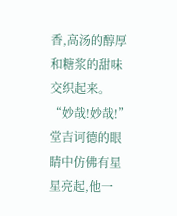香,高汤的醇厚和糖浆的甜味交织起来。
“妙哉!妙哉!”
堂吉诃德的眼睛中仿佛有星星亮起,他一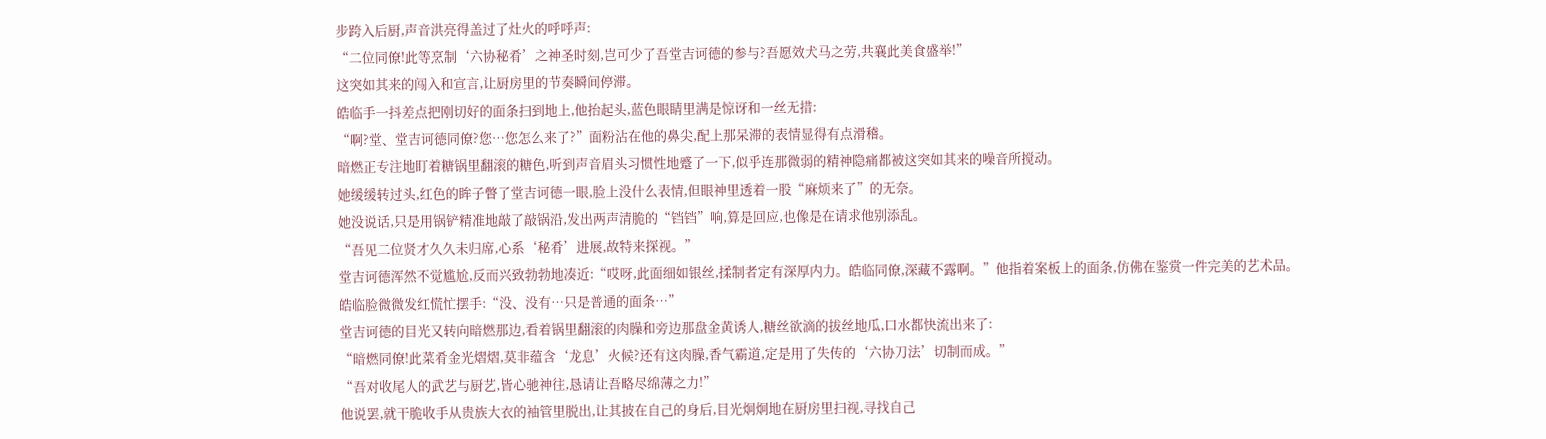步跨入后厨,声音洪亮得盖过了灶火的呼呼声:
“二位同僚!此等烹制‘六协秘肴’之神圣时刻,岂可少了吾堂吉诃德的参与?吾愿效犬马之劳,共襄此美食盛举!”
这突如其来的闯入和宣言,让厨房里的节奏瞬间停滞。
皓临手一抖差点把刚切好的面条扫到地上,他抬起头,蓝色眼睛里满是惊讶和一丝无措:
“啊?堂、堂吉诃德同僚?您…您怎么来了?”面粉沾在他的鼻尖,配上那呆滞的表情显得有点滑稽。
暗燃正专注地盯着糖锅里翻滚的糖色,听到声音眉头习惯性地蹙了一下,似乎连那微弱的精神隐痛都被这突如其来的噪音所搅动。
她缓缓转过头,红色的眸子瞥了堂吉诃德一眼,脸上没什么表情,但眼神里透着一股“麻烦来了”的无奈。
她没说话,只是用锅铲精准地敲了敲锅沿,发出两声清脆的“铛铛”响,算是回应,也像是在请求他别添乱。
“吾见二位贤才久久未归席,心系‘秘肴’进展,故特来探视。”
堂吉诃德浑然不觉尴尬,反而兴致勃勃地凑近:“哎呀,此面细如银丝,揉制者定有深厚内力。皓临同僚,深藏不露啊。”他指着案板上的面条,仿佛在鉴赏一件完美的艺术品。
皓临脸微微发红慌忙摆手:“没、没有…只是普通的面条…”
堂吉诃德的目光又转向暗燃那边,看着锅里翻滚的肉臊和旁边那盘金黄诱人,糖丝欲滴的拔丝地瓜,口水都快流出来了:
“暗燃同僚!此菜肴金光熠熠,莫非蕴含‘龙息’火候?还有这肉臊,香气霸道,定是用了失传的‘六协刀法’切制而成。”
“吾对收尾人的武艺与厨艺,皆心驰神往,恳请让吾略尽绵薄之力!”
他说罢,就干脆收手从贵族大衣的袖管里脱出,让其披在自己的身后,目光炯炯地在厨房里扫视,寻找自己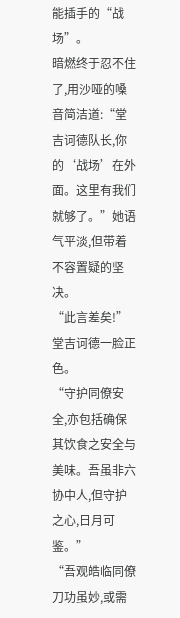能插手的“战场”。
暗燃终于忍不住了,用沙哑的嗓音简洁道:“堂吉诃德队长,你的‘战场’在外面。这里有我们就够了。”她语气平淡,但带着不容置疑的坚决。
“此言差矣!”
堂吉诃德一脸正色。
“守护同僚安全,亦包括确保其饮食之安全与美味。吾虽非六协中人,但守护之心,日月可鉴。”
“吾观皓临同僚刀功虽妙,或需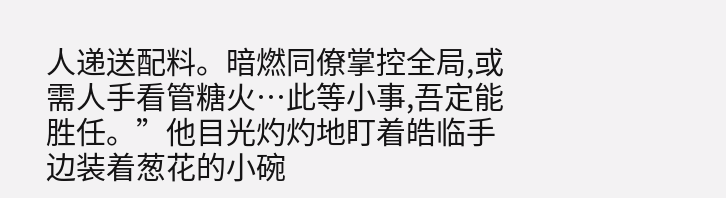人递送配料。暗燃同僚掌控全局,或需人手看管糖火…此等小事,吾定能胜任。”他目光灼灼地盯着皓临手边装着葱花的小碗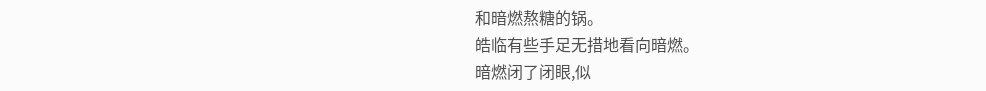和暗燃熬糖的锅。
皓临有些手足无措地看向暗燃。
暗燃闭了闭眼,似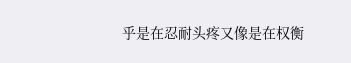乎是在忍耐头疼又像是在权衡